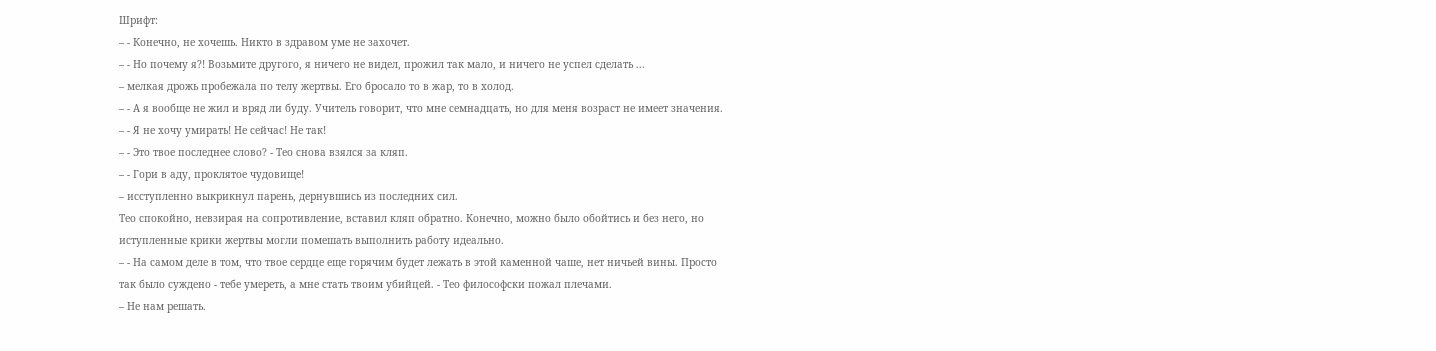Шрифт:
– - Конечно, не хочешь. Никто в здравом уме не захочет.
– - Но почему я?! Возьмите другого, я ничего не видел, прожил так мало, и ничего не успел сделать ...
– мелкая дрожь пробежала по телу жертвы. Его бросало то в жар, то в холод.
– - А я вообще не жил и вряд ли буду. Учитель говорит, что мне семнадцать, но для меня возраст не имеет значения.
– - Я не хочу умирать! Не сейчас! Не так!
– - Это твое последнее слово? - Тео снова взялся за кляп.
– - Гори в аду, проклятое чудовище!
– исступленно выкрикнул парень, дернувшись из последних сил.
Тео спокойно, невзирая на сопротивление, вставил кляп обратно. Конечно, можно было обойтись и без него, но иступленные крики жертвы могли помешать выполнить работу идеально.
– - На самом деле в том, что твое сердце еще горячим будет лежать в этой каменной чаше, нет ничьей вины. Просто так было суждено - тебе умереть, а мне стать твоим убийцей. - Тео философски пожал плечами.
– Не нам решать.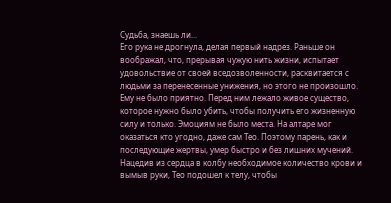Судьба, знаешь ли...
Его рука не дрогнула, делая первый надрез. Раньше он воображал, что, прерывая чужую нить жизни, испытает удовольствие от своей вседозволенности, расквитается с людьми за перенесенные унижения, но этого не произошло. Ему не было приятно. Перед ним лежало живое существо, которое нужно было убить, чтобы получить его жизненную силу и только. Эмоциям не было места. На алтаре мог оказаться кто угодно, даже сам Тео. Поэтому парень, как и последующие жертвы, умер быстро и без лишних мучений.
Нацедив из сердца в колбу необходимое количество крови и вымыв руки, Тео подошел к телу, чтобы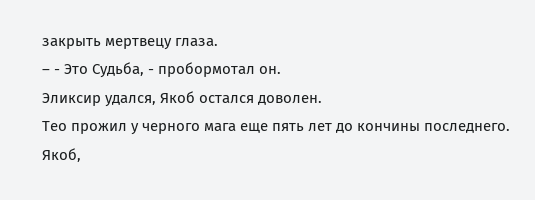закрыть мертвецу глаза.
– - Это Судьба, - пробормотал он.
Эликсир удался, Якоб остался доволен.
Тео прожил у черного мага еще пять лет до кончины последнего. Якоб,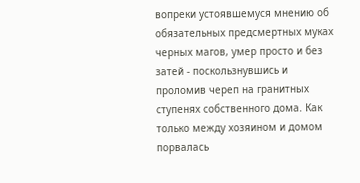вопреки устоявшемуся мнению об обязательных предсмертных муках черных магов, умер просто и без затей - поскользнувшись и проломив череп на гранитных ступенях собственного дома. Как только между хозяином и домом порвалась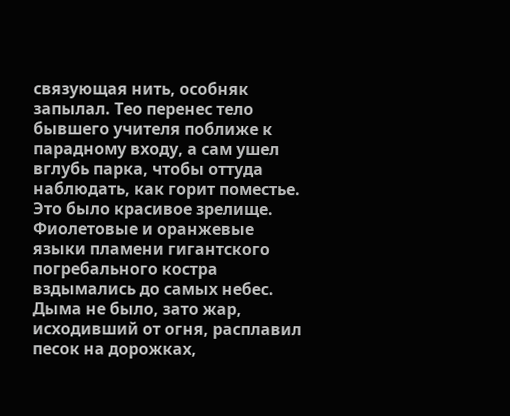связующая нить, особняк запылал. Тео перенес тело бывшего учителя поближе к парадному входу, а сам ушел вглубь парка, чтобы оттуда наблюдать, как горит поместье. Это было красивое зрелище. Фиолетовые и оранжевые языки пламени гигантского погребального костра вздымались до самых небес. Дыма не было, зато жар, исходивший от огня, расплавил песок на дорожках,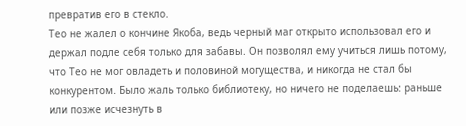превратив его в стекло.
Тео не жалел о кончине Якоба, ведь черный маг открыто использовал его и держал подле себя только для забавы. Он позволял ему учиться лишь потому, что Тео не мог овладеть и половиной могущества, и никогда не стал бы конкурентом. Было жаль только библиотеку, но ничего не поделаешь: раньше или позже исчезнуть в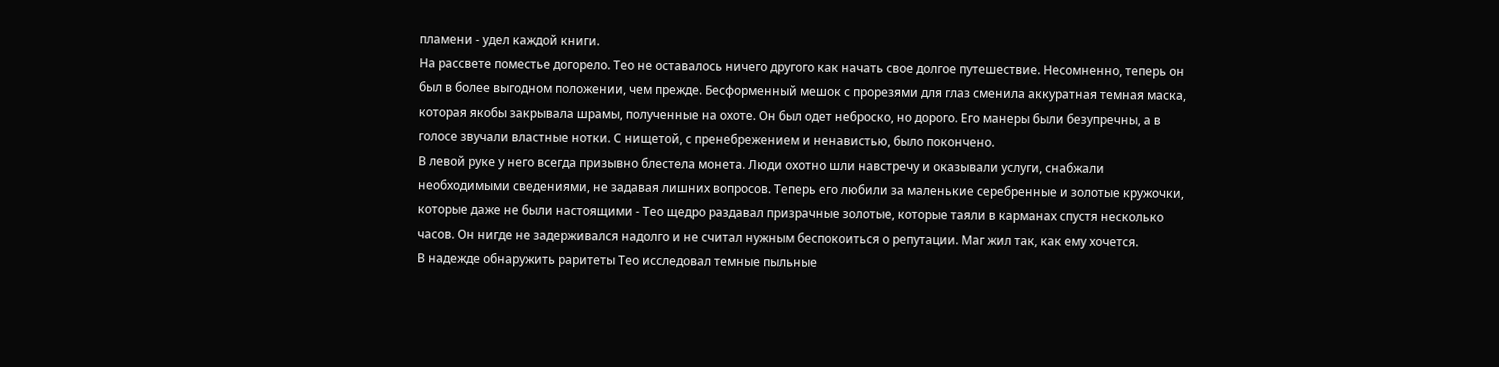пламени - удел каждой книги.
На рассвете поместье догорело. Тео не оставалось ничего другого как начать свое долгое путешествие. Несомненно, теперь он был в более выгодном положении, чем прежде. Бесформенный мешок с прорезями для глаз сменила аккуратная темная маска, которая якобы закрывала шрамы, полученные на охоте. Он был одет неброско, но дорого. Его манеры были безупречны, а в голосе звучали властные нотки. С нищетой, с пренебрежением и ненавистью, было покончено.
В левой руке у него всегда призывно блестела монета. Люди охотно шли навстречу и оказывали услуги, снабжали необходимыми сведениями, не задавая лишних вопросов. Теперь его любили за маленькие серебренные и золотые кружочки, которые даже не были настоящими - Тео щедро раздавал призрачные золотые, которые таяли в карманах спустя несколько часов. Он нигде не задерживался надолго и не считал нужным беспокоиться о репутации. Маг жил так, как ему хочется.
В надежде обнаружить раритеты Тео исследовал темные пыльные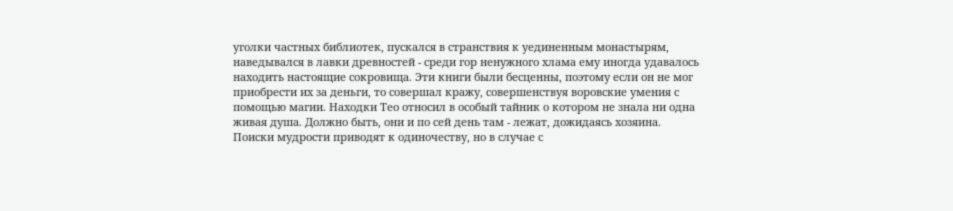уголки частных библиотек, пускался в странствия к уединенным монастырям, наведывался в лавки древностей - среди гор ненужного хлама ему иногда удавалось находить настоящие сокровища. Эти книги были бесценны, поэтому если он не мог приобрести их за деньги, то совершал кражу, совершенствуя воровские умения с помощью магии. Находки Тео относил в особый тайник о котором не знала ни одна живая душа. Должно быть, они и по сей день там - лежат, дожидаясь хозяина.
Поиски мудрости приводят к одиночеству, но в случае с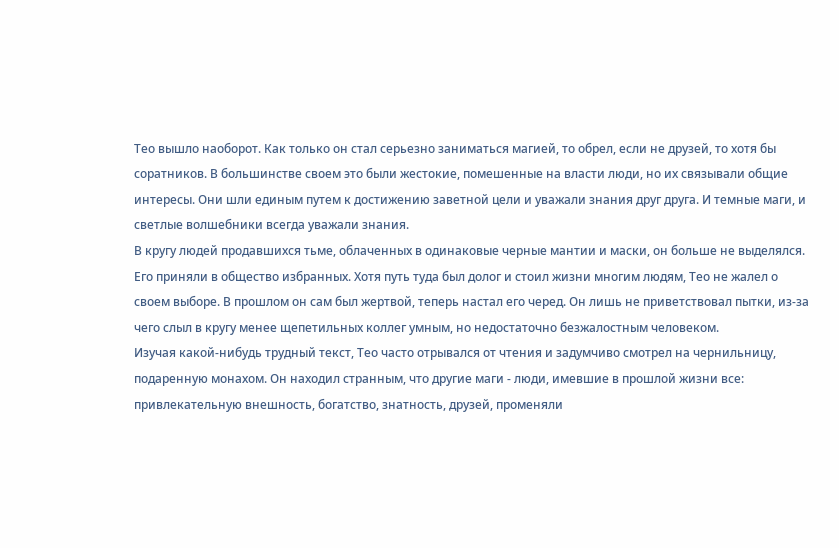Тео вышло наоборот. Как только он стал серьезно заниматься магией, то обрел, если не друзей, то хотя бы соратников. В большинстве своем это были жестокие, помешенные на власти люди, но их связывали общие интересы. Они шли единым путем к достижению заветной цели и уважали знания друг друга. И темные маги, и светлые волшебники всегда уважали знания.
В кругу людей продавшихся тьме, облаченных в одинаковые черные мантии и маски, он больше не выделялся. Его приняли в общество избранных. Хотя путь туда был долог и стоил жизни многим людям, Тео не жалел о своем выборе. В прошлом он сам был жертвой, теперь настал его черед. Он лишь не приветствовал пытки, из-за чего слыл в кругу менее щепетильных коллег умным, но недостаточно безжалостным человеком.
Изучая какой-нибудь трудный текст, Тео часто отрывался от чтения и задумчиво смотрел на чернильницу, подаренную монахом. Он находил странным, что другие маги - люди, имевшие в прошлой жизни все: привлекательную внешность, богатство, знатность, друзей, променяли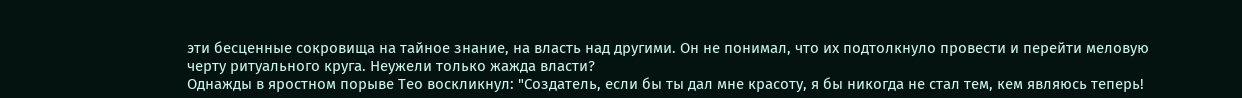эти бесценные сокровища на тайное знание, на власть над другими. Он не понимал, что их подтолкнуло провести и перейти меловую черту ритуального круга. Неужели только жажда власти?
Однажды в яростном порыве Тео воскликнул: "Создатель, если бы ты дал мне красоту, я бы никогда не стал тем, кем являюсь теперь!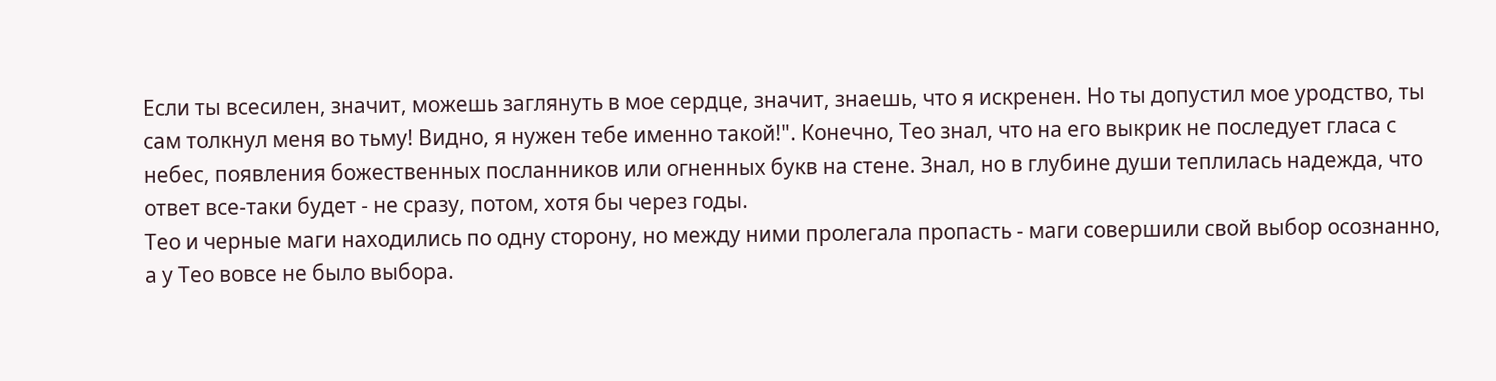Если ты всесилен, значит, можешь заглянуть в мое сердце, значит, знаешь, что я искренен. Но ты допустил мое уродство, ты сам толкнул меня во тьму! Видно, я нужен тебе именно такой!". Конечно, Тео знал, что на его выкрик не последует гласа с небес, появления божественных посланников или огненных букв на стене. Знал, но в глубине души теплилась надежда, что ответ все-таки будет - не сразу, потом, хотя бы через годы.
Тео и черные маги находились по одну сторону, но между ними пролегала пропасть - маги совершили свой выбор осознанно, а у Тео вовсе не было выбора.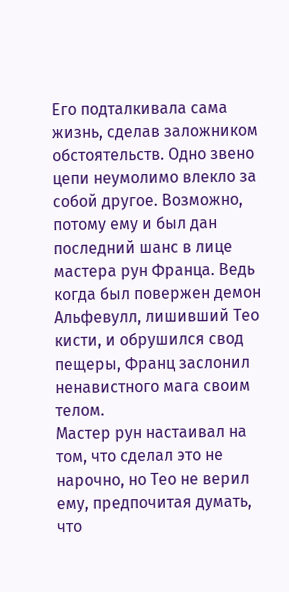Его подталкивала сама жизнь, сделав заложником обстоятельств. Одно звено цепи неумолимо влекло за собой другое. Возможно, потому ему и был дан последний шанс в лице мастера рун Франца. Ведь когда был повержен демон Альфевулл, лишивший Тео кисти, и обрушился свод пещеры, Франц заслонил ненавистного мага своим телом.
Мастер рун настаивал на том, что сделал это не нарочно, но Тео не верил ему, предпочитая думать, что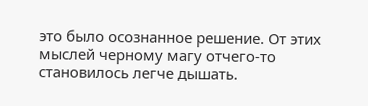это было осознанное решение. От этих мыслей черному магу отчего-то становилось легче дышать.